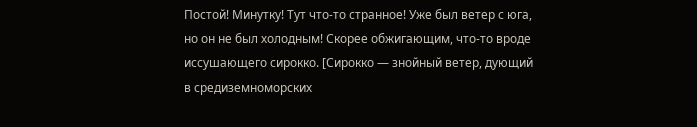Постой! Минутку! Тут что-то странное! Уже был ветер с юга, но он не был холодным! Скорее обжигающим, что-то вроде иссушающего сирокко. [Сирокко — знойный ветер, дующий в средиземноморских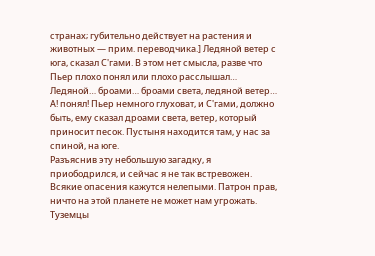странах; губительно действует на растения и животных — прим. переводчика.] Ледяной ветер с юга, сказал С'гами. В этом нет смысла, разве что Пьер плохо понял или плохо расслышал… Ледяной… броами… броами света, ледяной ветер… А! понял! Пьер немного глуховат, и С'гами, должно быть, ему сказал дроами света, ветер, который приносит песок. Пустыня находится там, у нас за спиной, на юге.
Разъяснив эту небольшую загадку, я приободрился, и сейчас я не так встревожен. Всякие опасения кажутся нелепыми. Патрон прав, ничто на этой планете не может нам угрожать. Туземцы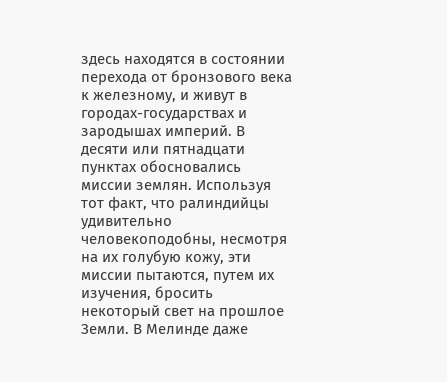здесь находятся в состоянии перехода от бронзового века к железному, и живут в городах-государствах и зародышах империй. В десяти или пятнадцати пунктах обосновались миссии землян. Используя тот факт, что ралиндийцы удивительно человекоподобны, несмотря на их голубую кожу, эти миссии пытаются, путем их изучения, бросить некоторый свет на прошлое Земли. В Мелинде даже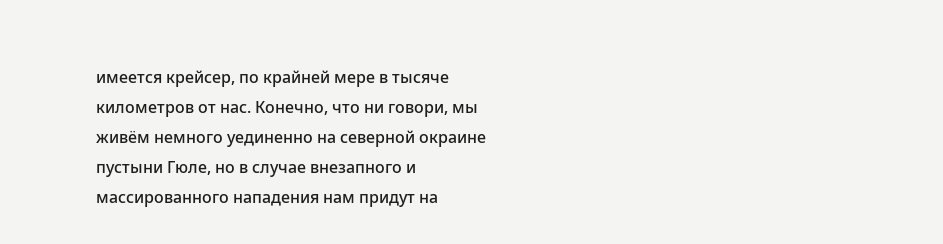имеется крейсер, по крайней мере в тысяче километров от нас. Конечно, что ни говори, мы живём немного уединенно на северной окраине пустыни Гюле, но в случае внезапного и массированного нападения нам придут на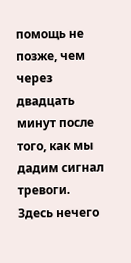помощь не позже, чем через двадцать минут после того, как мы дадим сигнал тревоги.
Здесь нечего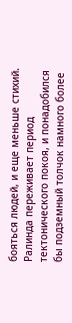бояться людей, и еще меньше стихий. Ралинда переживает период тектонического покоя, и понадобился бы подземный толчок намного более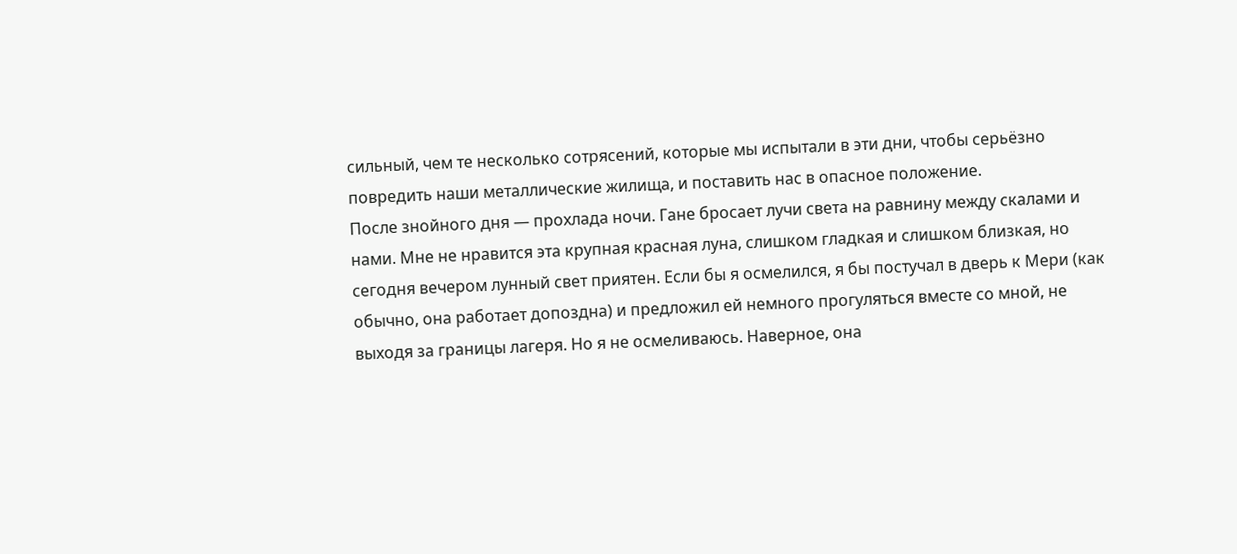сильный, чем те несколько сотрясений, которые мы испытали в эти дни, чтобы серьёзно повредить наши металлические жилища, и поставить нас в опасное положение.
После знойного дня — прохлада ночи. Гане бросает лучи света на равнину между скалами и нами. Мне не нравится эта крупная красная луна, слишком гладкая и слишком близкая, но сегодня вечером лунный свет приятен. Если бы я осмелился, я бы постучал в дверь к Мери (как обычно, она работает допоздна) и предложил ей немного прогуляться вместе со мной, не выходя за границы лагеря. Но я не осмеливаюсь. Наверное, она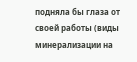подняла бы глаза от своей работы (виды минерализации на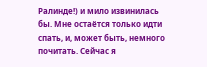Ралинде!) и мило извинилась бы. Мне остаётся только идти спать, и, может быть, немного почитать. Сейчас я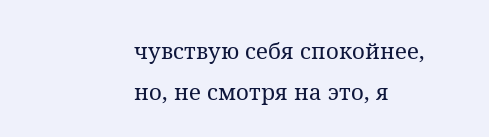чувствую себя спокойнее, но, не смотря на это, я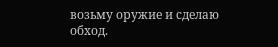возьму оружие и сделаю обход.